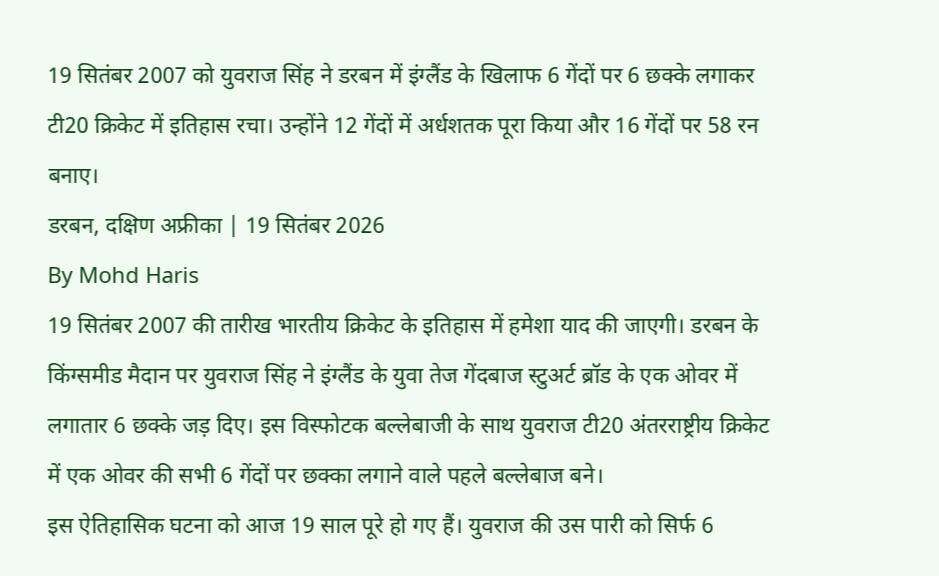19 सितंबर 2007 को युवराज सिंह ने डरबन में इंग्लैंड के खिलाफ 6 गेंदों पर 6 छक्के लगाकर टी20 क्रिकेट में इतिहास रचा। उन्होंने 12 गेंदों में अर्धशतक पूरा किया और 16 गेंदों पर 58 रन बनाए।
डरबन, दक्षिण अफ्रीका | 19 सितंबर 2026
By Mohd Haris
19 सितंबर 2007 की तारीख भारतीय क्रिकेट के इतिहास में हमेशा याद की जाएगी। डरबन के किंग्समीड मैदान पर युवराज सिंह ने इंग्लैंड के युवा तेज गेंदबाज स्टुअर्ट ब्रॉड के एक ओवर में लगातार 6 छक्के जड़ दिए। इस विस्फोटक बल्लेबाजी के साथ युवराज टी20 अंतरराष्ट्रीय क्रिकेट में एक ओवर की सभी 6 गेंदों पर छक्का लगाने वाले पहले बल्लेबाज बने।
इस ऐतिहासिक घटना को आज 19 साल पूरे हो गए हैं। युवराज की उस पारी को सिर्फ 6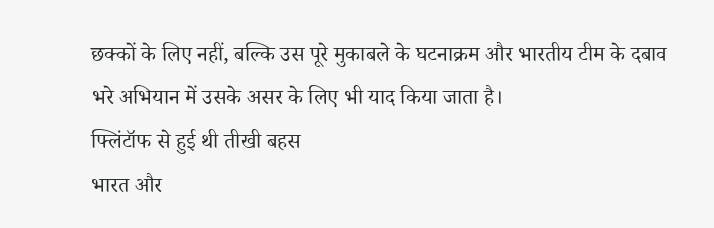छक्कों के लिए नहीं, बल्कि उस पूरे मुकाबले के घटनाक्रम और भारतीय टीम के दबाव भरे अभियान में उसके असर के लिए भी याद किया जाता है।
फ्लिंटॉफ से हुई थी तीखी बहस
भारत और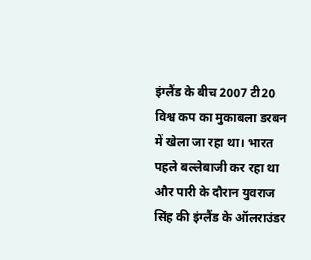इंग्लैंड के बीच 2007 टी20 विश्व कप का मुकाबला डरबन में खेला जा रहा था। भारत पहले बल्लेबाजी कर रहा था और पारी के दौरान युवराज सिंह की इंग्लैंड के ऑलराउंडर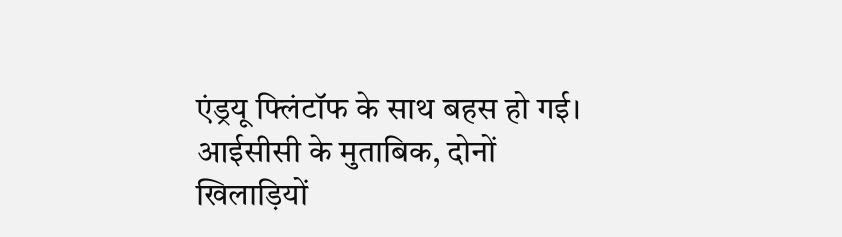एंड्रयू फ्लिंटॉफ के साथ बहस हो गई।
आईसीसी के मुताबिक, दोनों खिलाड़ियों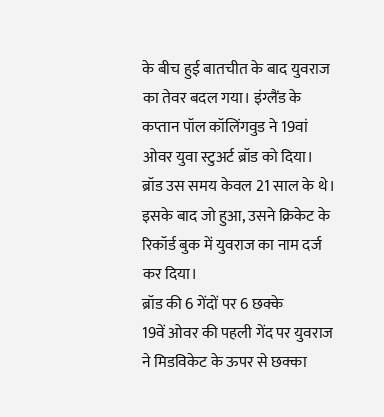के बीच हुई बातचीत के बाद युवराज का तेवर बदल गया। इंग्लैंड के कप्तान पॉल कॉलिंगवुड ने 19वां ओवर युवा स्टुअर्ट ब्रॉड को दिया। ब्रॉड उस समय केवल 21 साल के थे।
इसके बाद जो हुआ, उसने क्रिकेट के रिकॉर्ड बुक में युवराज का नाम दर्ज कर दिया।
ब्रॉड की 6 गेंदों पर 6 छक्के
19वें ओवर की पहली गेंद पर युवराज ने मिडविकेट के ऊपर से छक्का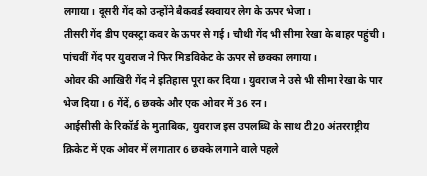लगाया। दूसरी गेंद को उन्होंने बैकवर्ड स्क्वायर लेग के ऊपर भेजा।
तीसरी गेंद डीप एक्स्ट्रा कवर के ऊपर से गई। चौथी गेंद भी सीमा रेखा के बाहर पहुंची। पांचवीं गेंद पर युवराज ने फिर मिडविकेट के ऊपर से छक्का लगाया।
ओवर की आखिरी गेंद ने इतिहास पूरा कर दिया। युवराज ने उसे भी सीमा रेखा के पार भेज दिया। 6 गेंदें, 6 छक्के और एक ओवर में 36 रन।
आईसीसी के रिकॉर्ड के मुताबिक, युवराज इस उपलब्धि के साथ टी20 अंतरराष्ट्रीय क्रिकेट में एक ओवर में लगातार 6 छक्के लगाने वाले पहले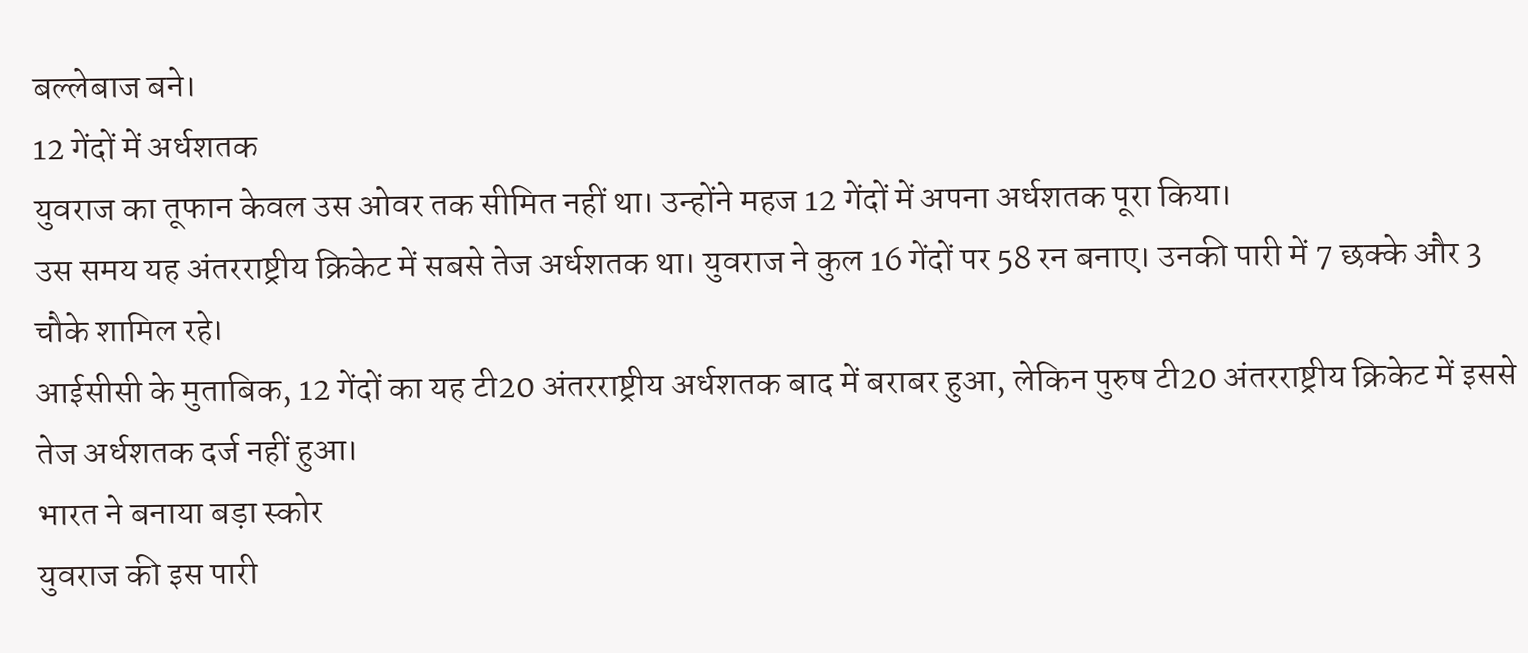बल्लेबाज बने।
12 गेंदों में अर्धशतक
युवराज का तूफान केवल उस ओवर तक सीमित नहीं था। उन्होंने महज 12 गेंदों में अपना अर्धशतक पूरा किया।
उस समय यह अंतरराष्ट्रीय क्रिकेट में सबसे तेज अर्धशतक था। युवराज ने कुल 16 गेंदों पर 58 रन बनाए। उनकी पारी में 7 छक्के और 3 चौके शामिल रहे।
आईसीसी के मुताबिक, 12 गेंदों का यह टी20 अंतरराष्ट्रीय अर्धशतक बाद में बराबर हुआ, लेकिन पुरुष टी20 अंतरराष्ट्रीय क्रिकेट में इससे तेज अर्धशतक दर्ज नहीं हुआ।
भारत ने बनाया बड़ा स्कोर
युवराज की इस पारी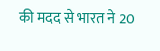की मदद से भारत ने 20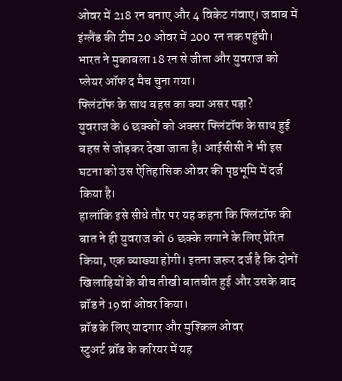ओवर में 218 रन बनाए और 4 विकेट गंवाए। जवाब में इंग्लैंड की टीम 20 ओवर में 200 रन तक पहुंची।
भारत ने मुकाबला 18 रन से जीता और युवराज को प्लेयर ऑफ द मैच चुना गया।
फ्लिंटॉफ के साथ बहस का क्या असर पड़ा?
युवराज के 6 छक्कों को अक्सर फ्लिंटॉफ के साथ हुई बहस से जोड़कर देखा जाता है। आईसीसी ने भी इस घटना को उस ऐतिहासिक ओवर की पृष्ठभूमि में दर्ज किया है।
हालांकि इसे सीधे तौर पर यह कहना कि फ्लिंटॉफ की बात ने ही युवराज को 6 छक्के लगाने के लिए प्रेरित किया, एक व्याख्या होगी। इतना जरूर दर्ज है कि दोनों खिलाड़ियों के बीच तीखी बातचीत हुई और उसके बाद ब्रॉड ने 19वां ओवर किया।
ब्रॉड के लिए यादगार और मुश्किल ओवर
स्टुअर्ट ब्रॉड के करियर में यह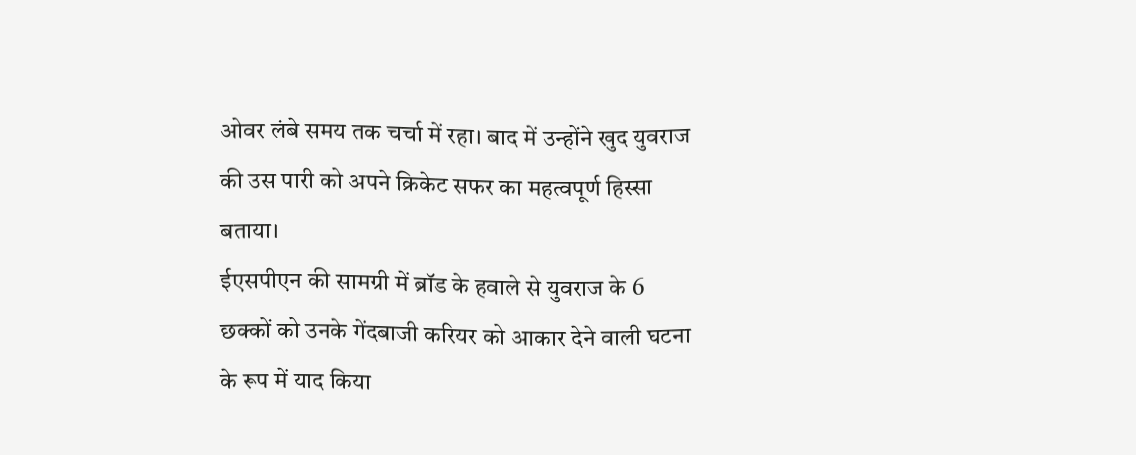ओवर लंबे समय तक चर्चा में रहा। बाद में उन्होंने खुद युवराज की उस पारी को अपने क्रिकेट सफर का महत्वपूर्ण हिस्सा बताया।
ईएसपीएन की सामग्री में ब्रॉड के हवाले से युवराज के 6 छक्कों को उनके गेंदबाजी करियर को आकार देने वाली घटना के रूप में याद किया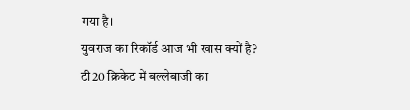गया है।
युवराज का रिकॉर्ड आज भी खास क्यों है?
टी20 क्रिकेट में बल्लेबाजी का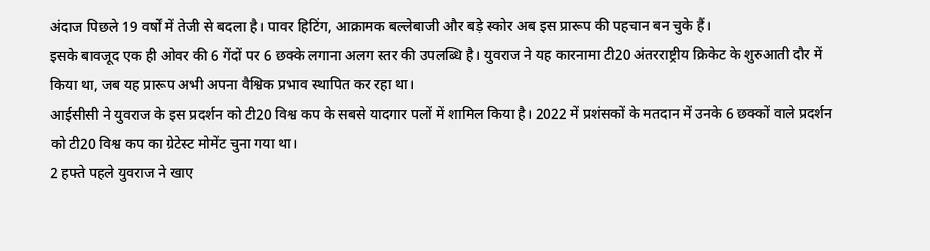अंदाज पिछले 19 वर्षों में तेजी से बदला है। पावर हिटिंग, आक्रामक बल्लेबाजी और बड़े स्कोर अब इस प्रारूप की पहचान बन चुके हैं।
इसके बावजूद एक ही ओवर की 6 गेंदों पर 6 छक्के लगाना अलग स्तर की उपलब्धि है। युवराज ने यह कारनामा टी20 अंतरराष्ट्रीय क्रिकेट के शुरुआती दौर में किया था, जब यह प्रारूप अभी अपना वैश्विक प्रभाव स्थापित कर रहा था।
आईसीसी ने युवराज के इस प्रदर्शन को टी20 विश्व कप के सबसे यादगार पलों में शामिल किया है। 2022 में प्रशंसकों के मतदान में उनके 6 छक्कों वाले प्रदर्शन को टी20 विश्व कप का ग्रेटेस्ट मोमेंट चुना गया था।
2 हफ्ते पहले युवराज ने खाए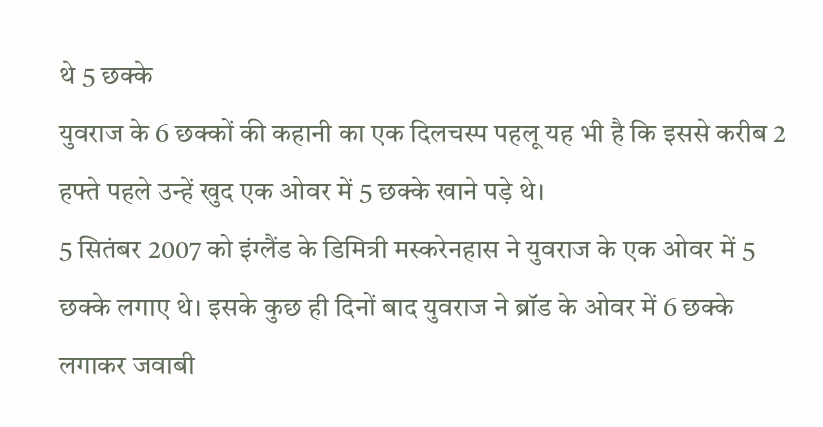थे 5 छक्के
युवराज के 6 छक्कों की कहानी का एक दिलचस्प पहलू यह भी है कि इससे करीब 2 हफ्ते पहले उन्हें खुद एक ओवर में 5 छक्के खाने पड़े थे।
5 सितंबर 2007 को इंग्लैंड के डिमित्री मस्करेनहास ने युवराज के एक ओवर में 5 छक्के लगाए थे। इसके कुछ ही दिनों बाद युवराज ने ब्रॉड के ओवर में 6 छक्के लगाकर जवाबी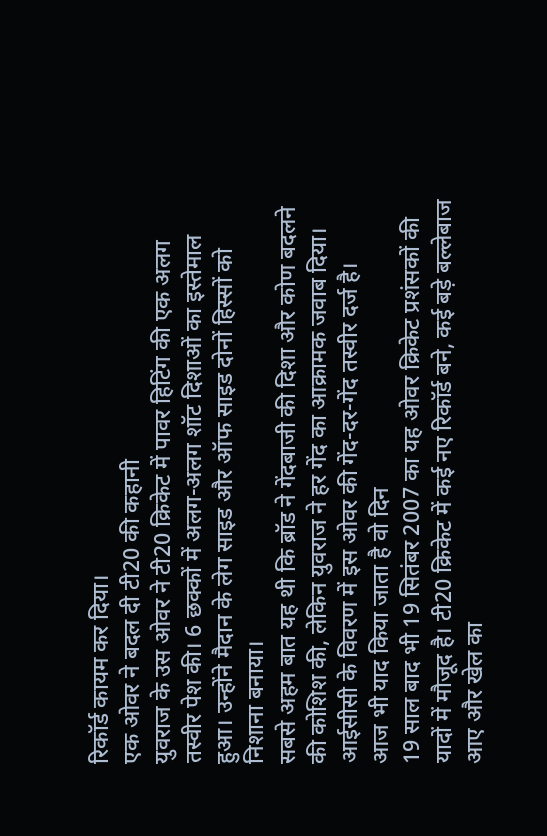रिकॉर्ड कायम कर दिया।
एक ओवर ने बदल दी टी20 की कहानी
युवराज के उस ओवर ने टी20 क्रिकेट में पावर हिटिंग की एक अलग तस्वीर पेश की। 6 छक्कों में अलग-अलग शॉट दिशाओं का इस्तेमाल हुआ। उन्होंने मैदान के लेग साइड और ऑफ साइड दोनों हिस्सों को निशाना बनाया।
सबसे अहम बात यह थी कि ब्रॉड ने गेंदबाजी की दिशा और कोण बदलने की कोशिश की, लेकिन युवराज ने हर गेंद का आक्रामक जवाब दिया। आईसीसी के विवरण में इस ओवर की गेंद-दर-गेंद तस्वीर दर्ज है।
आज भी याद किया जाता है वो दिन
19 साल बाद भी 19 सितंबर 2007 का यह ओवर क्रिकेट प्रशंसकों की यादों में मौजूद है। टी20 क्रिकेट में कई नए रिकॉर्ड बने, कई बड़े बल्लेबाज आए और खेल का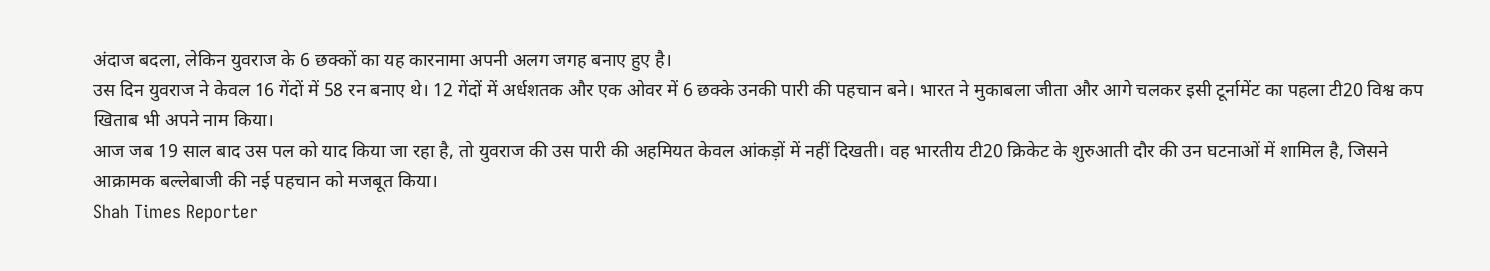अंदाज बदला, लेकिन युवराज के 6 छक्कों का यह कारनामा अपनी अलग जगह बनाए हुए है।
उस दिन युवराज ने केवल 16 गेंदों में 58 रन बनाए थे। 12 गेंदों में अर्धशतक और एक ओवर में 6 छक्के उनकी पारी की पहचान बने। भारत ने मुकाबला जीता और आगे चलकर इसी टूर्नामेंट का पहला टी20 विश्व कप खिताब भी अपने नाम किया।
आज जब 19 साल बाद उस पल को याद किया जा रहा है, तो युवराज की उस पारी की अहमियत केवल आंकड़ों में नहीं दिखती। वह भारतीय टी20 क्रिकेट के शुरुआती दौर की उन घटनाओं में शामिल है, जिसने आक्रामक बल्लेबाजी की नई पहचान को मजबूत किया।
Shah Times Reporter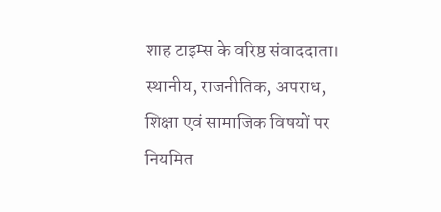शाह टाइम्स के वरिष्ठ संवाददाता। स्थानीय, राजनीतिक, अपराध, शिक्षा एवं सामाजिक विषयों पर नियमित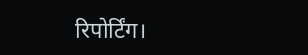रिपोर्टिंग।